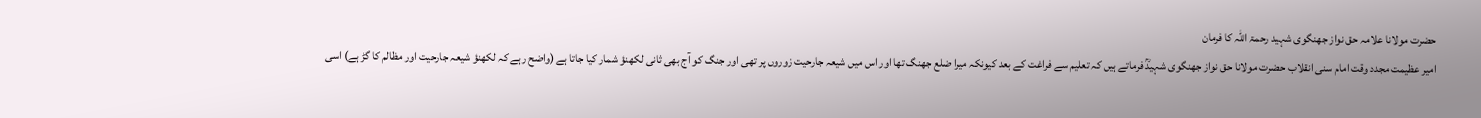حضرت مولانا علامہ حق نواز جھنگوی شہید رحمۃ اللہ کا فرمان
امیر عظیمت مجدد وقت امام سنی انقلاب حضرت مولانا حق نواز جھنگوی شہیدؒ فرماتے ہیں کہ تعلیم سے فراغت کے بعد کیونکہ میرا ضلع جھنگ تھا اور اس میں شیعہ جارحیت زوروں پر تھی اور جنگ کو آج بھی ثانی لکھنؤ شمار کیا جاتا ہے (واضح رہے کہ لکھنؤ شیعہ جارحیت اور مظالم کا گڑ ہے) اسی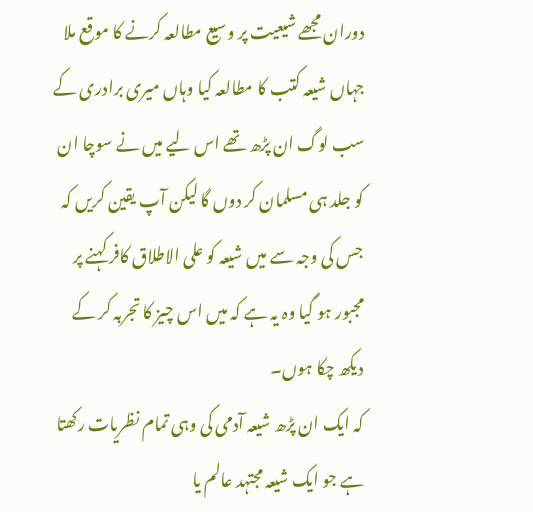دوران مجھے شیعیت پر وسیع مطالعہ کرنے کا موقع ملا جہاں شیعہ کتب کا مطالعہ کیا وہاں میری برادری کے سب لوگ ان پڑھ تھے اس لیے میں نے سوچا ان کو جلد ہی مسلمان کر دوں گا لیکن آپ یقین کریں کہ جس کی وجہ سے میں شیعہ کو علی الاطلاق کافر کہنے پر مجبور ہو گیا وہ یہ ہے کہ میں اس چیز کا تجربہ کر کے دیکھ چکا ہوں۔
کہ ایک ان پڑھ شیعہ آدمی کی وہی تمام نظریات رکھتا ہے جو ایک شیعہ مجتہد عالم یا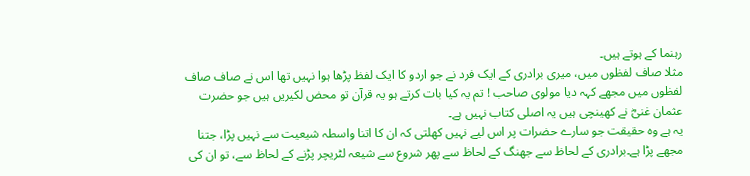رہنما کے ہوتے ہیں۔
مثلا صاف لفظوں میں، میری برادری کے ایک فرد نے جو اردو کا ایک لفظ پڑھا ہوا نہیں تھا اس نے صاف صاف لفظوں میں مجھے کہہ دیا مولوی صاحب ! تم یہ کیا بات کرتے ہو یہ قرآن تو محض لکیریں ہیں جو حضرت عثمان غنیؓ نے کھینچی ہیں یہ اصلی کتاب نہیں ہے۔
یہ ہے وہ حقیقت جو سارے حضرات پر اس لیے نہیں کھلتی کہ ان کا اتنا واسطہ شیعیت سے نہیں پڑا، جتنا مجھے پڑا ہے۔برادری کے لحاظ سے جھنگ کے لحاظ سے پھر شروع سے شیعہ لٹریچر پڑنے کے لحاظ سے، تو ان کی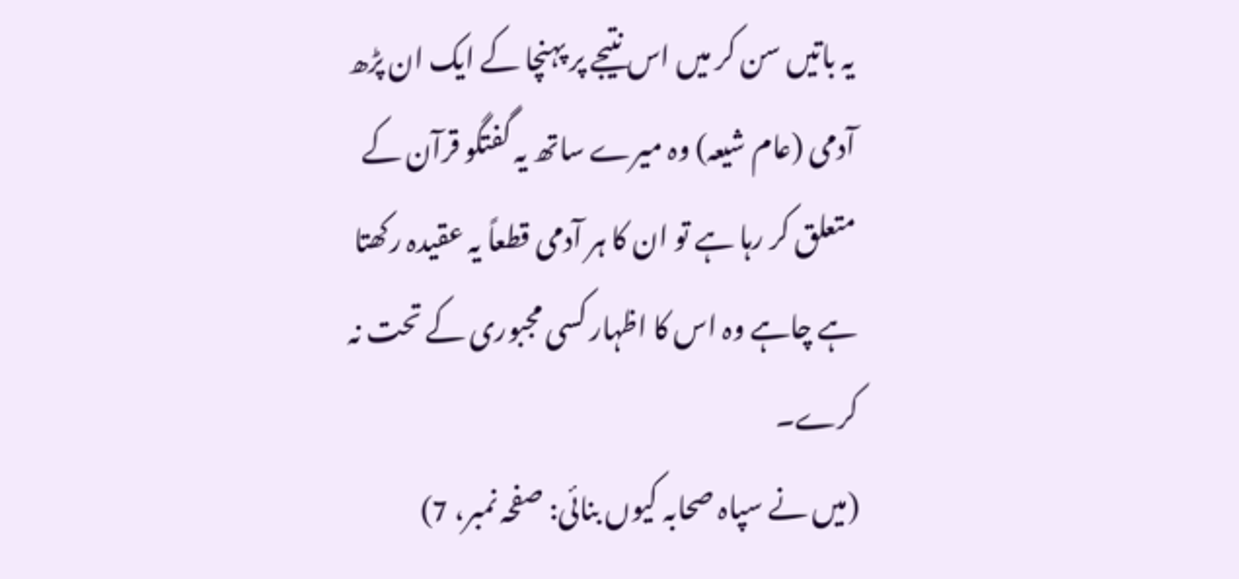یہ باتیں سن کر میں اس نتیجے پر پہنچا کے ایک ان پڑھ آدمی (عام شیعہ) وہ میرے ساتھ یہ گفتگو قرآن کے متعلق کر رہا ہے تو ان کا ہر آدمی قطعاً یہ عقیدہ رکھتا ہے چاہے وہ اس کا اظہار کسی مجبوری کے تحت نہ کرے۔
(میں نے سپاہ صحابہ کیوں بنائی: صفحہ نمبر، 7)